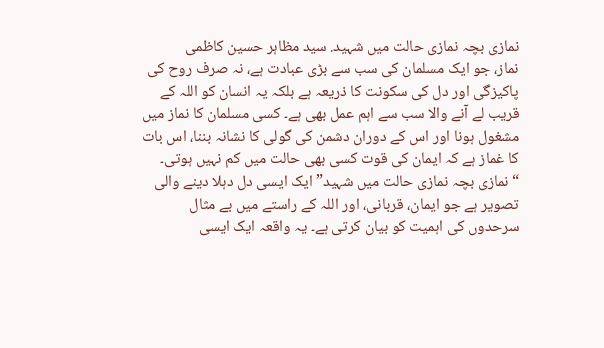نمازی بچہ نمازی حالت میں شہید. سید مظاہر حسین کاظمی
نماز، جو ایک مسلمان کی سب سے بڑی عبادت ہے، نہ صرف روح کی پاکیزگی اور دل کی سکونت کا ذریعہ ہے بلکہ یہ انسان کو اللہ کے قریب لے آنے والا سب سے اہم عمل بھی ہے۔ کسی مسلمان کا نماز میں مشغول ہونا اور اس کے دوران دشمن کی گولی کا نشانہ بننا، اس بات کا غماز ہے کہ ایمان کی قوت کسی بھی حالت میں کم نہیں ہوتی۔ “نمازی بچہ نمازی حالت میں شہید” ایک ایسی دل دہلا دینے والی تصویر ہے جو ایمان، قربانی، اور اللہ کے راستے میں بے مثال سرحدوں کی اہمیت کو بیان کرتی ہے۔ یہ واقعہ ایک ایسی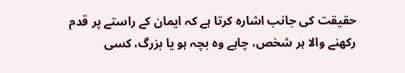حقیقت کی جانب اشارہ کرتا ہے کہ ایمان کے راستے پر قدم رکھنے والا ہر شخص، چاہے وہ بچہ ہو یا بزرگ، کسی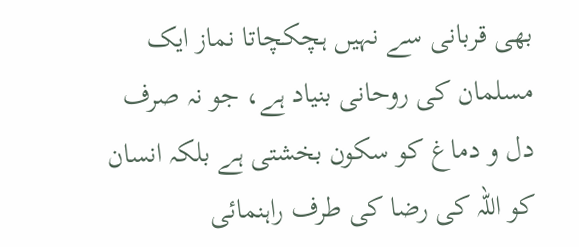بھی قربانی سے نہیں ہچکچاتا نماز ایک مسلمان کی روحانی بنیاد ہے، جو نہ صرف دل و دماغ کو سکون بخشتی ہے بلکہ انسان کو اللہ کی رضا کی طرف راہنمائی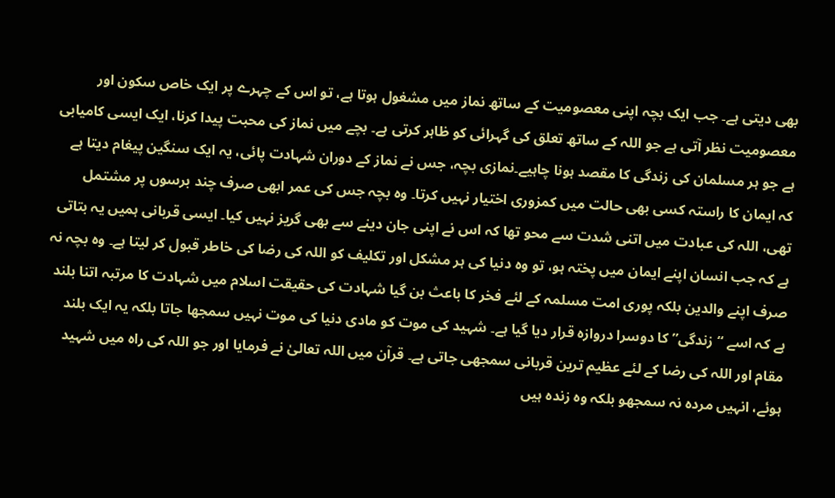بھی دیتی ہے۔ جب ایک بچہ اپنی معصومیت کے ساتھ نماز میں مشغول ہوتا ہے، تو اس کے چہرے پر ایک خاص سکون اور معصومیت نظر آتی ہے جو اللہ کے ساتھ تعلق کی گہرائی کو ظاہر کرتی ہے۔ بچے میں نماز کی محبت پیدا کرنا، ایک ایسی کامیابی ہے جو ہر مسلمان کی زندگی کا مقصد ہونا چاہیے۔نمازی بچہ، جس نے نماز کے دوران شہادت پائی، یہ ایک سنگین پیغام دیتا ہے کہ ایمان کا راستہ کسی بھی حالت میں کمزوری اختیار نہیں کرتا۔ وہ بچہ جس کی عمر ابھی صرف چند برسوں پر مشتمل تھی، اللہ کی عبادت میں اتنی شدت سے محو تھا کہ اس نے اپنی جان دینے سے بھی گریز نہیں کیا۔ ایسی قربانی ہمیں یہ بتاتی ہے کہ جب انسان اپنے ایمان میں پختہ ہو، تو وہ دنیا کی ہر مشکل اور تکلیف کو اللہ کی رضا کی خاطر قبول کر لیتا ہے۔ وہ بچہ نہ صرف اپنے والدین بلکہ پوری امت مسلمہ کے لئے فخر کا باعث بن گیا شہادت کی حقیقت اسلام میں شہادت کا مرتبہ اتنا بلند ہے کہ اسے “زندگی” کا دوسرا دروازہ قرار دیا گیا ہے۔ شہید کی موت کو مادی دنیا کی موت نہیں سمجھا جاتا بلکہ یہ ایک بلند مقام اور اللہ کی رضا کے لئے عظیم ترین قربانی سمجھی جاتی ہے۔ قرآن میں اللہ تعالیٰ نے فرمایا اور جو اللہ کی راہ میں شہید ہوئے، انہیں مردہ نہ سمجھو بلکہ وہ زندہ ہیں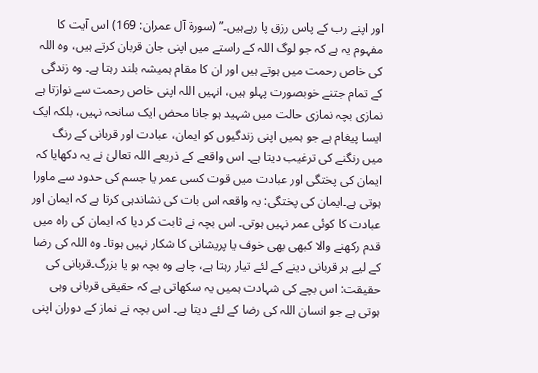اور اپنے رب کے پاس رزق پا رہےہیں۔” (سورة آل عمران: 169) اس آیت کا مفہوم یہ ہے کہ جو لوگ اللہ کے راستے میں اپنی جان قربان کرتے ہیں، وہ اللہ کی خاص رحمت میں ہوتے ہیں اور ان کا مقام ہمیشہ بلند رہتا ہے۔ وہ زندگی کے تمام جتنے خوبصورت پہلو ہیں، انہیں اللہ اپنی خاص رحمت سے نوازتا ہے نمازی بچہ نمازی حالت میں شہید ہو جانا محض ایک سانحہ نہیں، بلکہ ایک ایسا پیغام ہے جو ہمیں اپنی زندگیوں کو ایمان، عبادت اور قربانی کے رنگ میں رنگنے کی ترغیب دیتا ہے۔ اس واقعے کے ذریعے اللہ تعالیٰ نے یہ دکھایا کہ ایمان کی پختگی اور عبادت میں قوت کسی عمر یا جسم کی حدود سے ماورا ہوتی ہے۔ایمان کی پختگی: یہ واقعہ اس بات کی نشاندہی کرتا ہے کہ ایمان اور عبادت کا کوئی عمر نہیں ہوتی۔ اس بچہ نے ثابت کر دیا کہ ایمان کی راہ میں قدم رکھنے والا کبھی بھی خوف یا پریشانی کا شکار نہیں ہوتا۔ وہ اللہ کی رضا کے لیے ہر قربانی دینے کے لئے تیار رہتا ہے، چاہے وہ بچہ ہو یا بزرگ۔قربانی کی حقیقت: اس بچے کی شہادت ہمیں یہ سکھاتی ہے کہ حقیقی قربانی وہی ہوتی ہے جو انسان اللہ کی رضا کے لئے دیتا ہے۔ اس بچہ نے نماز کے دوران اپنی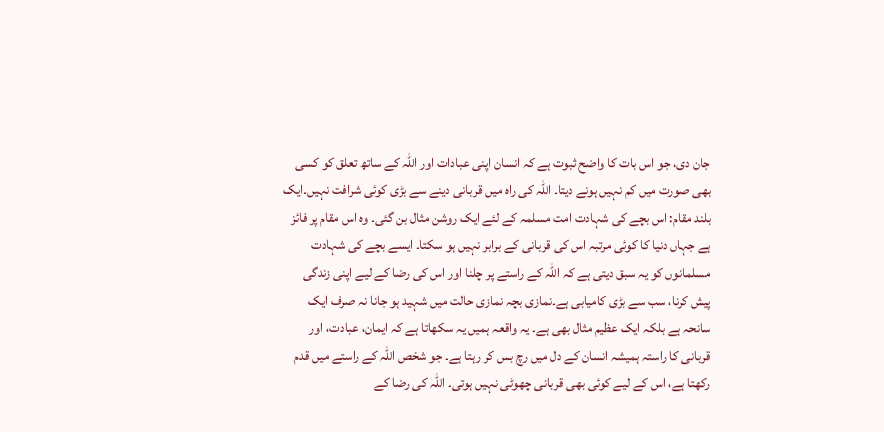جان دی، جو اس بات کا واضح ثبوت ہے کہ انسان اپنی عبادات اور اللہ کے ساتھ تعلق کو کسی بھی صورت میں کم نہیں ہونے دیتا۔ اللہ کی راہ میں قربانی دینے سے بڑی کوئی شرافت نہیں۔ایک بلند مقام: اس بچے کی شہادت امت مسلمہ کے لئے ایک روشن مثال بن گئی۔ وہ اس مقام پر فائز ہے جہاں دنیا کا کوئی مرتبہ اس کی قربانی کے برابر نہیں ہو سکتا۔ ایسے بچے کی شہادت مسلمانوں کو یہ سبق دیتی ہے کہ اللہ کے راستے پر چلنا اور اس کی رضا کے لیے اپنی زندگی پیش کرنا، سب سے بڑی کامیابی ہے۔نمازی بچہ نمازی حالت میں شہید ہو جانا نہ صرف ایک سانحہ ہے بلکہ ایک عظیم مثال بھی ہے۔ یہ واقعہ ہمیں یہ سکھاتا ہے کہ ایمان، عبادت، اور قربانی کا راستہ ہمیشہ انسان کے دل میں رچ بس کر رہتا ہے۔ جو شخص اللہ کے راستے میں قدم رکھتا ہے، اس کے لیے کوئی بھی قربانی چھوٹی نہیں ہوتی۔ اللہ کی رضا کے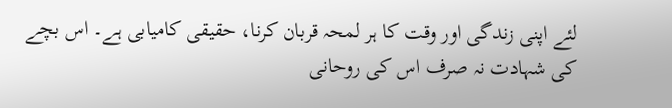لئے اپنی زندگی اور وقت کا ہر لمحہ قربان کرنا، حقیقی کامیابی ہے۔ اس بچے کی شہادت نہ صرف اس کی روحانی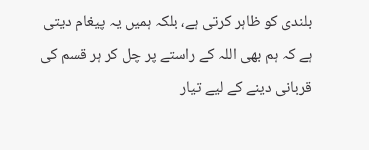بلندی کو ظاہر کرتی ہے، بلکہ ہمیں یہ پیغام دیتی ہے کہ ہم بھی اللہ کے راستے پر چل کر ہر قسم کی قربانی دینے کے لیے تیار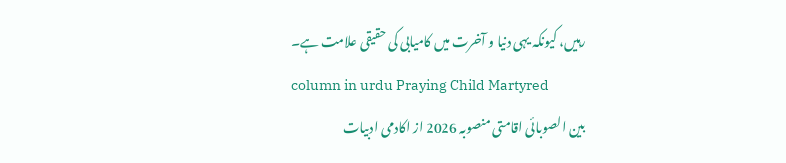رہیں، کیونکہ یہی دنیا و آخرت میں کامیابی کی حقیقی علامت ہے۔
column in urdu Praying Child Martyred
بین الصوبائی اقامتی منصوبہ 2026 از اکادمی ادبیات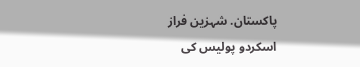پاکستان. شہزین فراز
اسکردو پولیس کی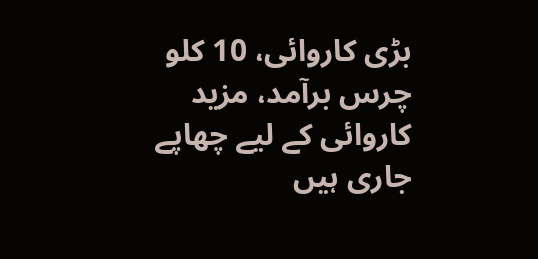بڑی کاروائی، 10 کلو چرس برآمد، مزید کاروائی کے لیے چھاپے جاری ہیں